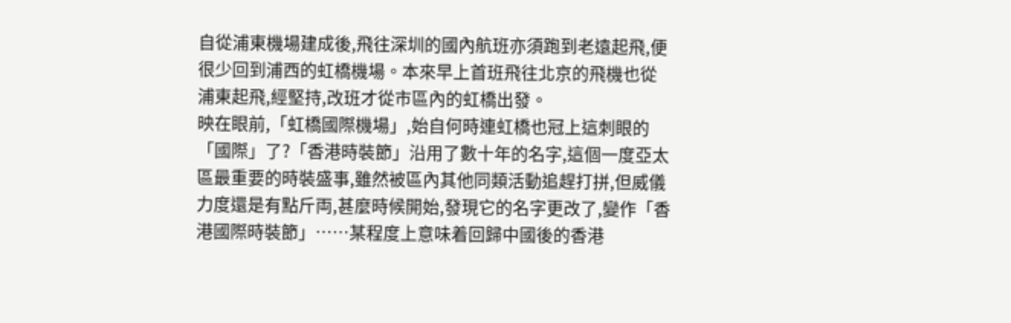自從浦東機場建成後,飛往深圳的國內航班亦須跑到老遠起飛,便很少回到浦西的虹橋機場。本來早上首班飛往北京的飛機也從浦東起飛,經堅持,改班才從市區內的虹橋出發。
映在眼前,「虹橋國際機場」,始自何時連虹橋也冠上這刺眼的「國際」了?「香港時裝節」沿用了數十年的名字,這個一度亞太區最重要的時裝盛事,雖然被區內其他同類活動追趕打拼,但威儀力度還是有點斤両,甚麼時候開始,發現它的名字更改了,變作「香港國際時裝節」……某程度上意味着回歸中國後的香港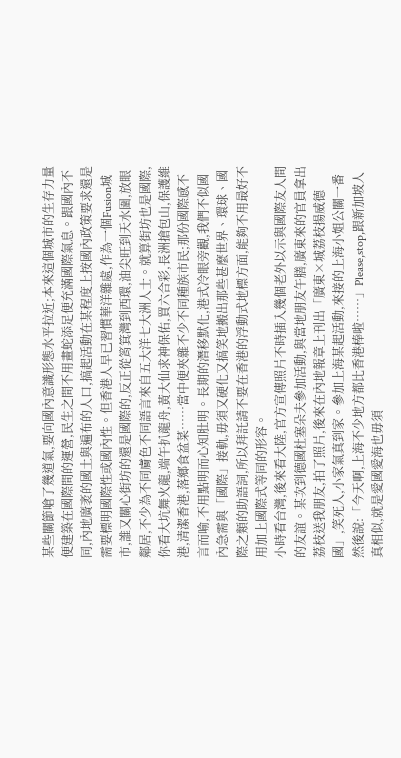某些關節嗆了幾道氣,要向國內意識形態水平拉近;本來這個城市的生存力量便建築在國際間的運營,民生之間不用畫蛇添足便充滿國際氣息。跟國內不同,內地廣袤的國土與遍布的人口,搞起活動在某程度上按國內政策要求還是需要標明國際性或國內性。但香港人早已習慣華洋雜處,作為一個Fusion城市,誰又關心街坊的還是國際的,反正從筲箕灣到西環,油尖旺到天水圍,放眼鄰居,不少為不同膚色不同語言來自五大洋七大洲人士。就算街坊也是國際,你看大坑舞火龍,端午扒龍舟,黃大仙求神保佑,買六合彩,長洲搶包山,保護維港,清潔香港,落鄉食盆菜……當中便夾雜不少不同種族市民;那份國際感不言而喻,不用點明而心知肚明。長期的潛移默化,港式冷眼旁觀,我們不似國內急需與「國際」接軌,毋須又硬化又搞笑地搬出那些甚麼世界、環球、國際之類的助語詞,所以拜託請不要在香港的浮動式地標方面,能夠不用最好不用加上國際式等同的形容。
小時看台灣,後來看大陸,官方宣傳照片不時插入幾個老外以示與國際友人間的友誼。某次到德國杜塞朵夫參加活動,與當地朋友午膳,廣東來的官員拿出荔枝送我朋友,拍了照片,後來在內地報章上刊出「廣東×城荔枝揚威德國」,笑死人,小家氣真到家。參加上海某起活動,來接的上海小姐公關一番然後說:「今天啊,上海不少地方都比香港棒啦……」Please,stop,跟新加坡人真相似,就是愛國愛海也毋須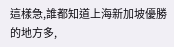這樣急,誰都知道上海新加坡優勝的地方多,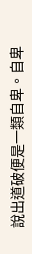說出道破便是一類自卑。自卑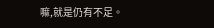嘛,就是仍有不足。